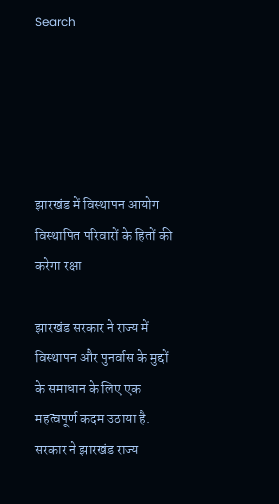Search





झारखंड में विस्थापन आयोग विस्थापित परिवारों के हितों की करेगा रक्षा

झारखंड सरकार ने राज्य में विस्थापन और पुनर्वास के मुद्दों के समाधान के लिए एक महत्वपूर्ण कदम उठाया है. सरकार ने झारखंड राज्य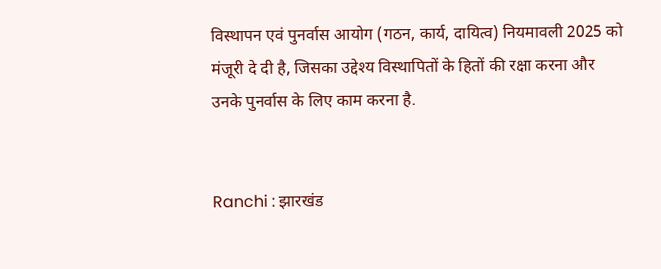विस्थापन एवं पुनर्वास आयोग (गठन, कार्य, दायित्व) नियमावली 2025 को मंजूरी दे दी है, जिसका उद्देश्य विस्थापितों के हितों की रक्षा करना और उनके पुनर्वास के लिए काम करना है.


Ranchi : झारखंड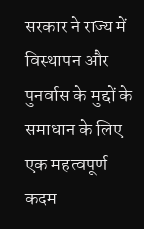सरकार ने राज्य में विस्थापन और पुनर्वास के मुद्दों के समाधान के लिए एक महत्वपूर्ण कदम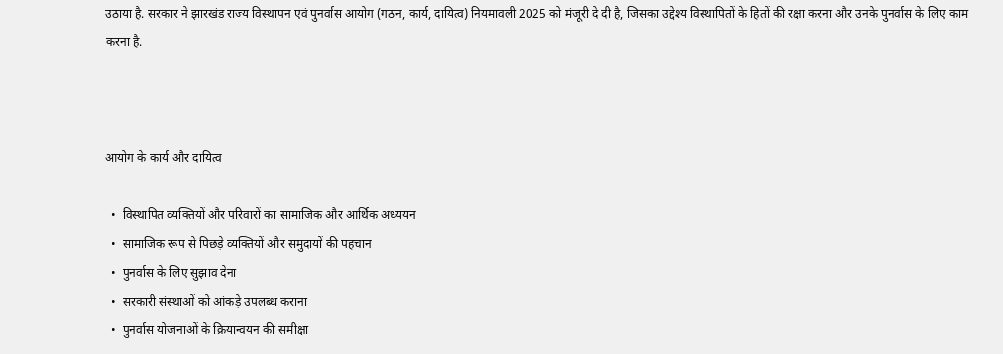उठाया है. सरकार ने झारखंड राज्य विस्थापन एवं पुनर्वास आयोग (गठन, कार्य, दायित्व) नियमावली 2025 को मंजूरी दे दी है, जिसका उद्देश्य विस्थापितों के हितों की रक्षा करना और उनके पुनर्वास के लिए काम करना है.



आयोग के कार्य और दायित्व

  •  विस्थापित व्यक्तियों और परिवारों का सामाजिक और आर्थिक अध्ययन
  •  सामाजिक रूप से पिछड़े व्यक्तियों और समुदायों की पहचान
  •  पुनर्वास के लिए सुझाव देना
  •  सरकारी संस्थाओं को आंकड़े उपलब्ध कराना
  •  पुनर्वास योजनाओं के क्रियान्वयन की समीक्षा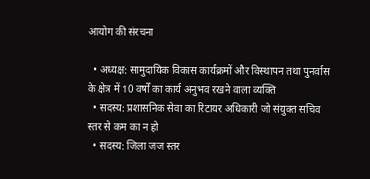आयोग की संरचना

  • अध्यक्ष: सामुदायिक विकास कार्यक्रमों और विस्थापन तथा पुनर्वास के क्षेत्र में 10 वर्षों का कार्य अनुभव रखने वाला व्यक्ति
  • सदस्य: प्रशासनिक सेवा का रिटायर अधिकारी जो संयुक्त सचिव स्तर से कम का न हो
  • सदस्य: जिला जज स्तर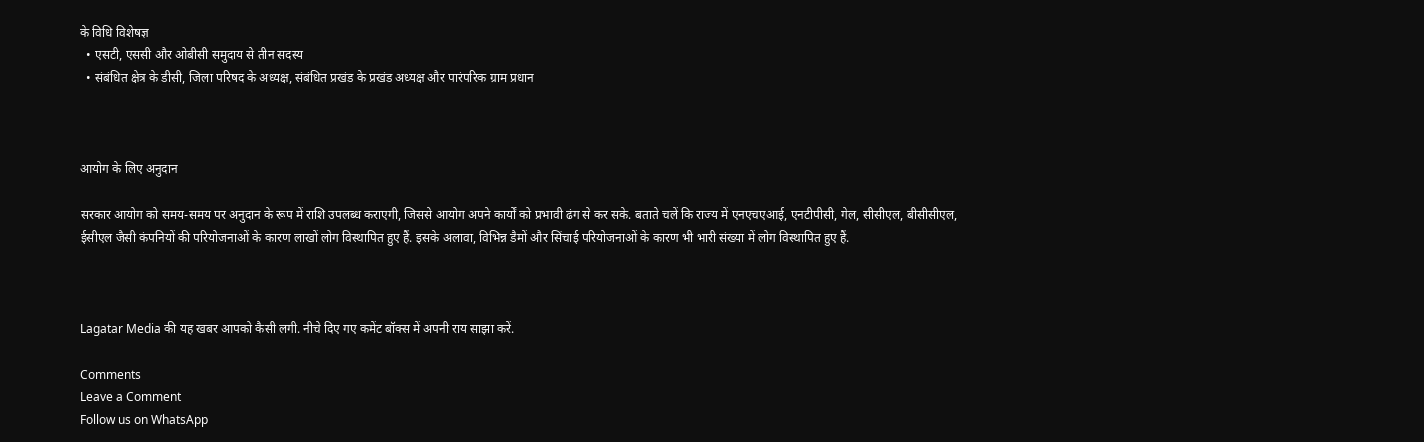के विधि विशेषज्ञ
  • एसटी, एससी और ओबीसी समुदाय से तीन सदस्य
  • संबंधित क्षेत्र के डीसी, जिला परिषद के अध्यक्ष, संबंधित प्रखंड के प्रखंड अध्यक्ष और पारंपरिक ग्राम प्रधान



आयोग के लिए अनुदान

सरकार आयोग को समय-समय पर अनुदान के रूप में राशि उपलब्ध कराएगी, जिससे आयोग अपने कार्यों को प्रभावी ढंग से कर सके. बताते चलें कि राज्य में एनएचएआई, एनटीपीसी, गेल, सीसीएल, बीसीसीएल, ईसीएल जैसी कंपनियों की परियोजनाओं के कारण लाखों लोग विस्थापित हुए हैं. इसके अलावा, विभिन्न डैमों और सिंचाई परियोजनाओं के कारण भी भारी संख्या में लोग विस्थापित हुए हैं.



Lagatar Media की यह खबर आपको कैसी लगी. नीचे दिए गए कमेंट बॉक्स में अपनी राय साझा करें.

Comments
Leave a Comment
Follow us on WhatsApp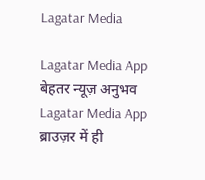Lagatar Media

Lagatar Media App
बेहतर न्यूज़ अनुभव
Lagatar Media App
ब्राउज़र में ही